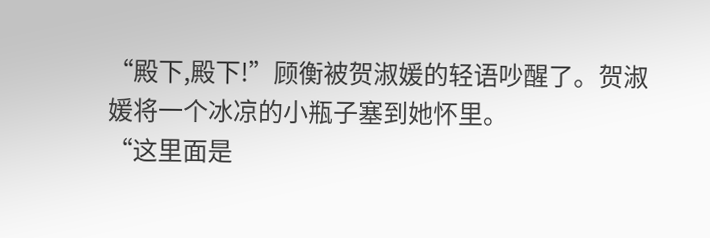“殿下,殿下!”顾衡被贺淑媛的轻语吵醒了。贺淑媛将一个冰凉的小瓶子塞到她怀里。
“这里面是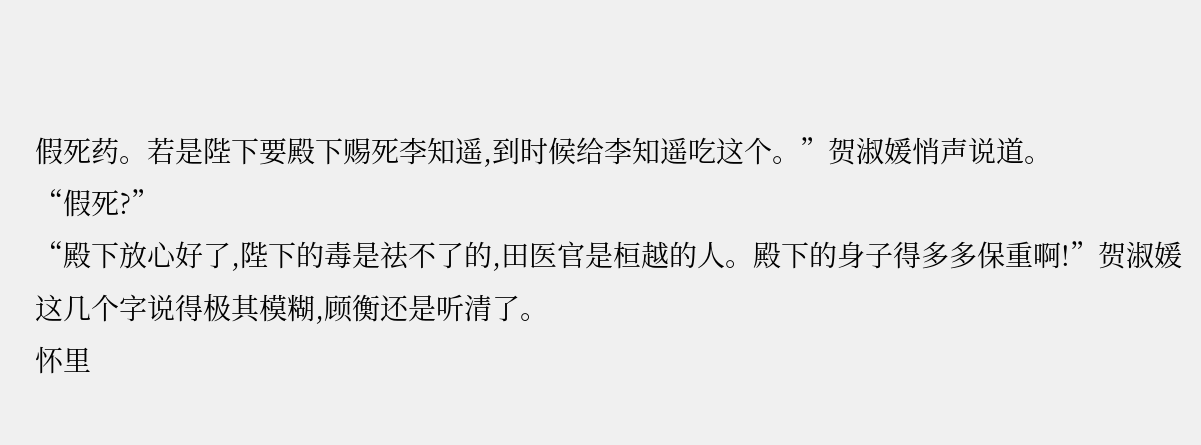假死药。若是陛下要殿下赐死李知遥,到时候给李知遥吃这个。”贺淑媛悄声说道。
“假死?”
“殿下放心好了,陛下的毒是祛不了的,田医官是桓越的人。殿下的身子得多多保重啊!”贺淑媛这几个字说得极其模糊,顾衡还是听清了。
怀里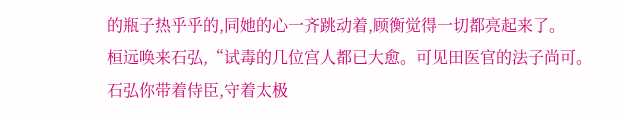的瓶子热乎乎的,同她的心一齐跳动着,顾衡觉得一切都亮起来了。
桓远唤来石弘,“试毒的几位宫人都已大愈。可见田医官的法子尚可。石弘你带着侍臣,守着太极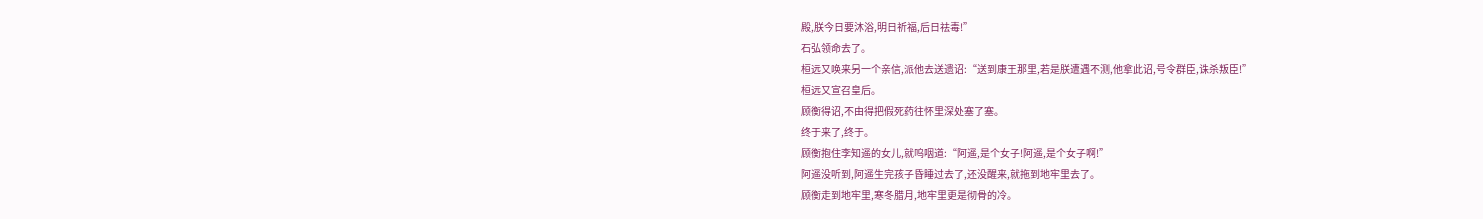殿,朕今日要沐浴,明日祈福,后日祛毒!”
石弘领命去了。
桓远又唤来另一个亲信,派他去送遗诏:“送到康王那里,若是朕遭遇不测,他拿此诏,号令群臣,诛杀叛臣!”
桓远又宣召皇后。
顾衡得诏,不由得把假死药往怀里深处塞了塞。
终于来了,终于。
顾衡抱住李知遥的女儿,就呜咽道:“阿遥,是个女子!阿遥,是个女子啊!”
阿遥没听到,阿遥生完孩子昏睡过去了,还没醒来,就拖到地牢里去了。
顾衡走到地牢里,寒冬腊月,地牢里更是彻骨的冷。